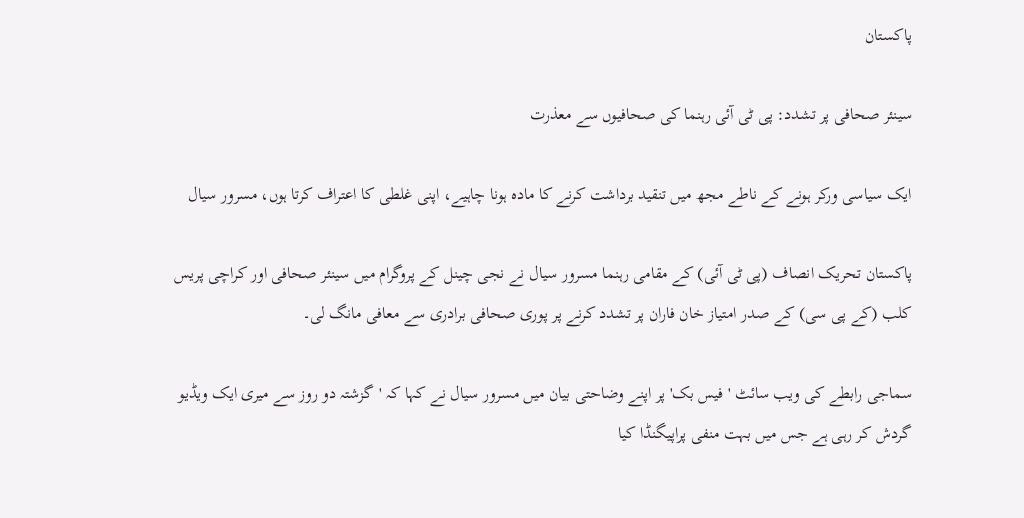پاکستان

سینئر صحافی پر تشدد: پی ٹی آئی رہنما کی صحافیوں سے معذرت

ایک سیاسی ورکر ہونے کے ناطے مجھ میں تنقید برداشت کرنے کا مادہ ہونا چاہیے، اپنی غلطی کا اعتراف کرتا ہوں، مسرور سیال

پاکستان تحریک انصاف (پی ٹی آئی) کے مقامی رہنما مسرور سیال نے نجی چینل کے پروگرام میں سینئر صحافی اور کراچی پریس کلب (کے پی سی) کے صدر امتیاز خان فاران پر تشدد کرنے پر پوری صحافی برادری سے معافی مانگ لی۔

سماجی رابطے کی ویب سائٹ 'فیس بک' پر اپنے وضاحتی بیان میں مسرور سیال نے کہا کہ 'گزشتہ دو روز سے میری ایک ویڈیو گردش کر رہی ہے جس میں بہت منفی پراپیگنڈا کیا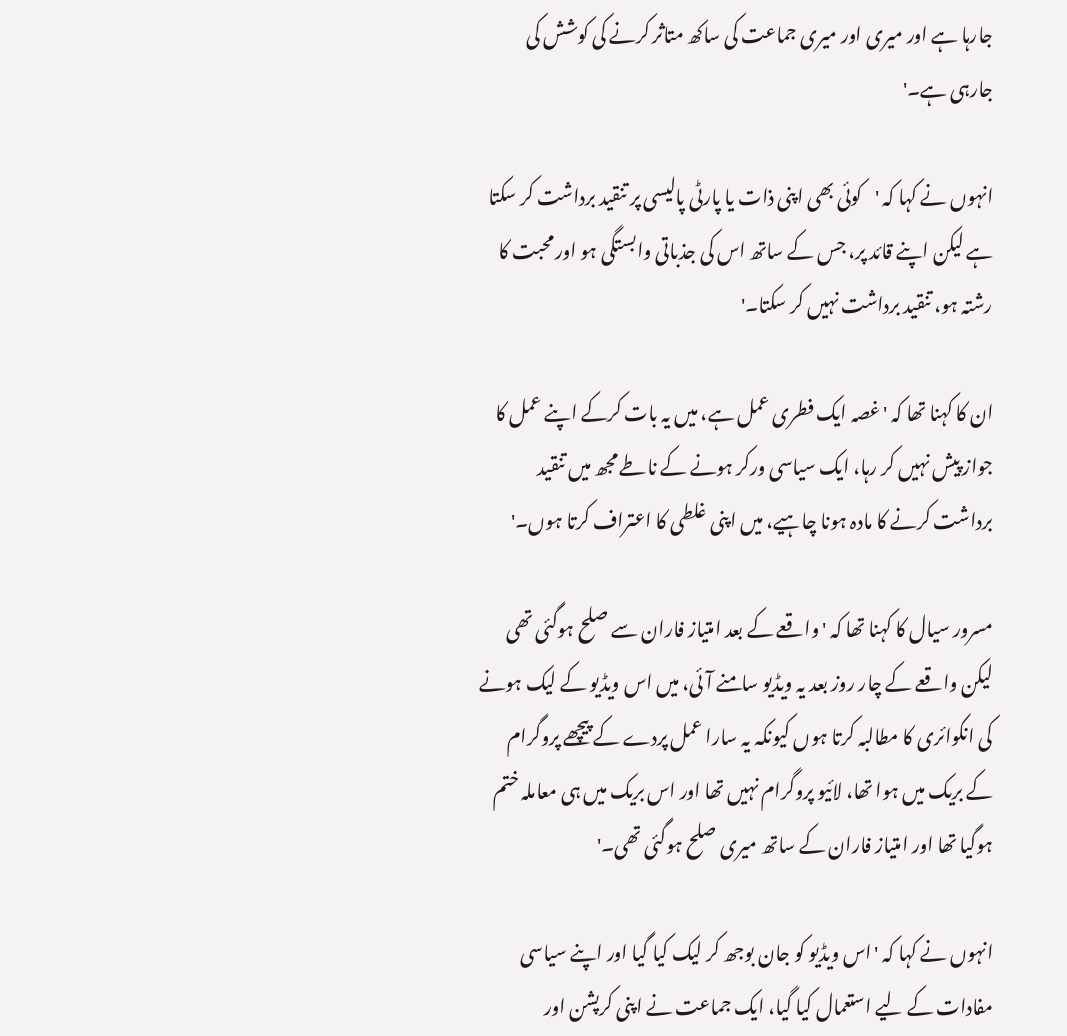جارہا ہے اور میری اور میری جماعت کی ساکھ متاثر کرنے کی کوشش کی جارہی ہے۔'

انہوں نے کہا کہ 'کوئی بھی اپنی ذات یا پارٹی پالیسی پر تنقید برداشت کر سکتا ہے لیکن اپنے قائد پر، جس کے ساتھ اس کی جذباتی وابستگی ہو اور محبت کا رشتہ ہو، تنقید برداشت نہیں کر سکتا۔'

ان کا کہنا تھا کہ 'غصہ ایک فطری عمل ہے، میں یہ بات کرکے اپنے عمل کا جواز پیش نہیں کر رہا، ایک سیاسی ورکر ہونے کے ناطے مجھ میں تنقید برداشت کرنے کا مادہ ہونا چاہیے، میں اپنی غلطی کا اعتراف کرتا ہوں۔'

مسرور سیال کا کہنا تھا کہ 'واقعے کے بعد امتیاز فاران سے صلح ہوگئی تھی لیکن واقعے کے چار روز بعد یہ ویڈیو سامنے آئی، میں اس ویڈیو کے لیک ہونے کی انکوائری کا مطالبہ کرتا ہوں کیونکہ یہ سارا عمل پردے کے پیچھے پروگرام کے بریک میں ہوا تھا، لائیو پروگرام نہیں تھا اور اس بریک میں ہی معاملہ ختم ہوگیا تھا اور امتیاز فاران کے ساتھ میری صلح ہوگئی تھی۔'

انہوں نے کہا کہ 'اس ویڈیو کو جان بوجھ کر لیک کیا گیا اور اپنے سیاسی مفادات کے لیے استعمال کیا گیا، ایک جماعت نے اپنی کرپشن اور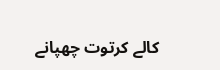کالے کرتوت چھپانے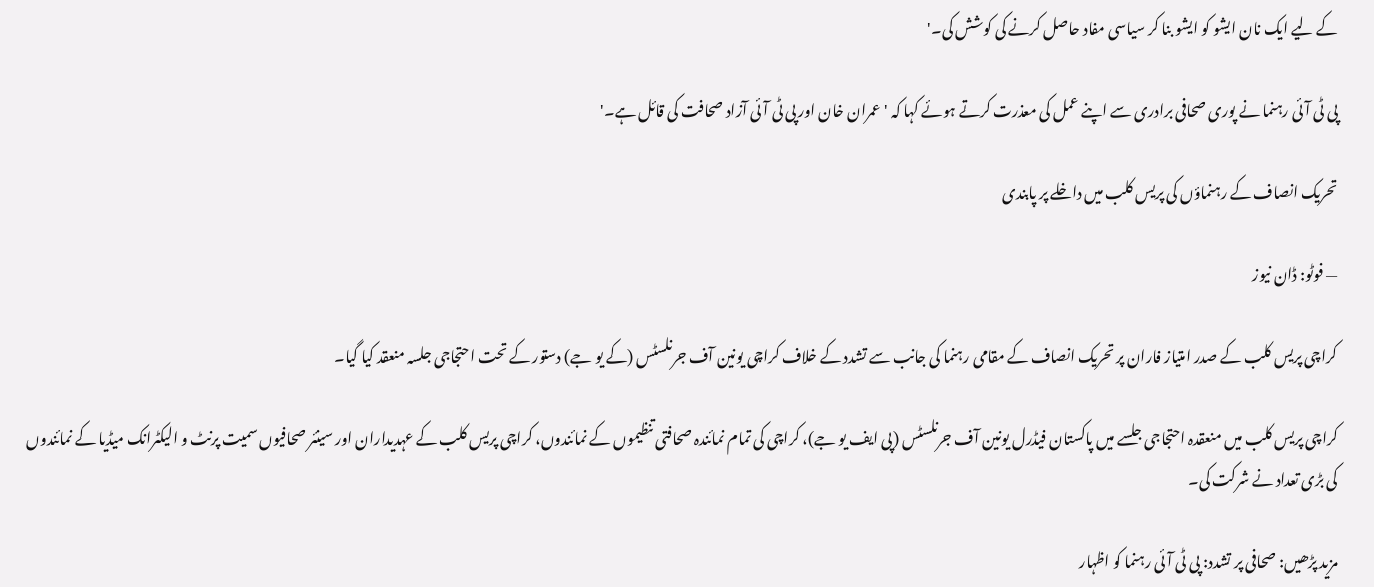کے لیے ایک نان ایشو کو ایشو بنا کر سیاسی مفاد حاصل کرنے کی کوشش کی۔'

پی ٹی آئی رہنما نے پوری صحافی برادری سے اپنے عمل کی معذرت کرتے ہوئے کہا کہ 'عمران خان اور پی ٹی آئی آزاد صحافت کی قائل ہے۔'

تحریک انصاف کے رہنماؤں کی پریس کلب میں داخلے پر پابندی

— فوٹو: ڈان نیوز

کراچی پریس کلب کے صدر امتیاز فاران پر تحریک انصاف کے مقامی رہنما کی جانب سے تشدد کے خلاف کراچی یونین آف جرنلسٹس (کے یو جے) دستور کے تحت احتجاجی جلسہ منعقد کیا گیا۔

کراچی پریس کلب میں منعقدہ احتجاجی جلسے میں پاکستان فیڈرل یونین آف جرنلسٹس (پی ایف یو جے)، کراچی کی تمام نمائندہ صحافتی تنظیموں کے نمائندوں، کراچی پریس کلب کے عہدیداران اور سینئر صحافیوں سمیت پرنٹ و الیکٹرانک میڈیا کے نمائندوں کی بڑی تعداد نے شرکت کی۔

مزید پڑھیں: صحافی پر تشدد: پی ٹی آئی رہنما کو اظہار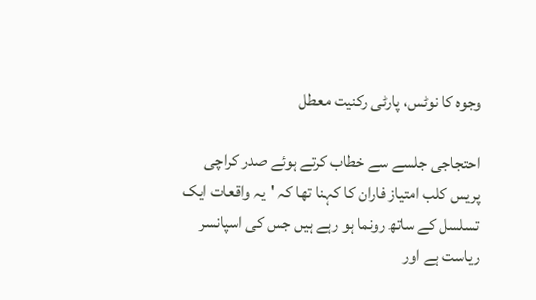وجوہ کا نوٹس، پارٹی رکنیت معطل

احتجاجی جلسے سے خطاب کرتے ہوئے صدر کراچی پریس کلب امتیاز فاران کا کہنا تھا کہ 'یہ واقعات ایک تسلسل کے ساتھ رونما ہو رہے ہیں جس کی اسپانسر ریاست ہے اور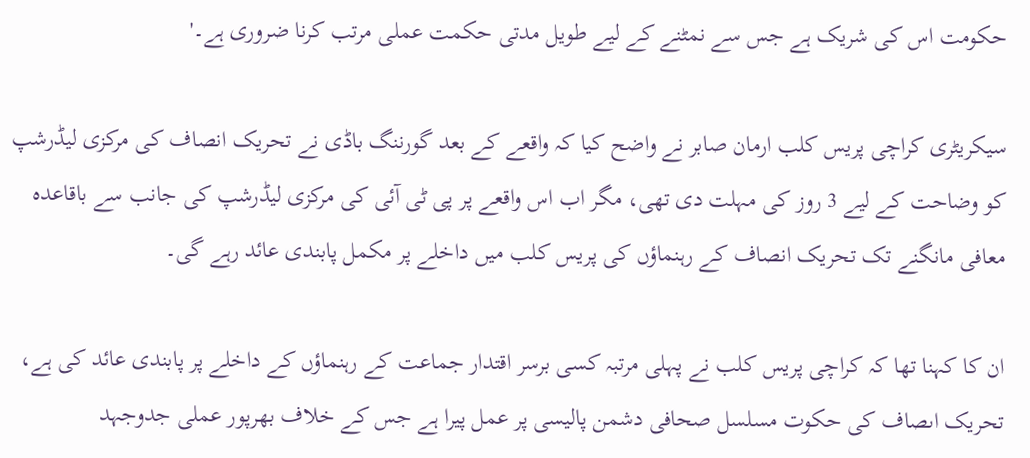حکومت اس کی شریک ہے جس سے نمٹنے کے لیے طویل مدتی حکمت عملی مرتب کرنا ضروری ہے۔'

سیکریٹری کراچی پریس کلب ارمان صابر نے واضح کیا کہ واقعے کے بعد گورننگ باڈی نے تحریک انصاف کی مرکزی لیڈرشپ کو وضاحت کے لیے 3 روز کی مہلت دی تھی، مگر اب اس واقعے پر پی ٹی آئی کی مرکزی لیڈرشپ کی جانب سے باقاعدہ معافی مانگنے تک تحریک انصاف کے رہنماؤں کی پریس کلب میں داخلے پر مکمل پابندی عائد رہے گی۔

ان کا کہنا تھا کہ کراچی پریس کلب نے پہلی مرتبہ کسی برسر اقتدار جماعت کے رہنماؤں کے داخلے پر پابندی عائد کی ہے، تحریک اںصاف کی حکوت مسلسل صحافی دشمن پالیسی پر عمل پیرا ہے جس کے خلاف بھرپور عملی جدوجہد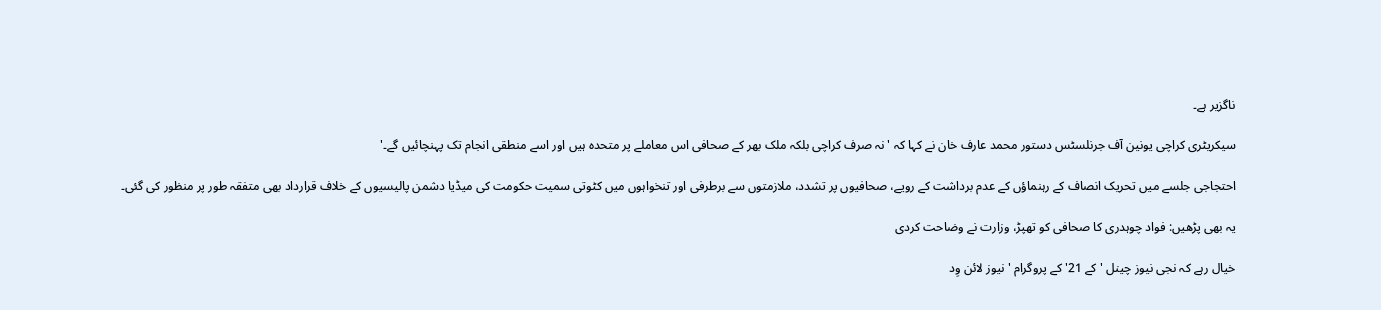ناگزیر ہے۔

سیکریٹری کراچی یونین آف جرنلسٹس دستور محمد عارف خان نے کہا کہ 'نہ صرف کراچی بلکہ ملک بھر کے صحافی اس معاملے پر متحدہ ہیں اور اسے منطقی انجام تک پہنچائیں گے۔'

احتجاجی جلسے میں تحریک انصاف کے رہنماؤں کے عدم برداشت کے رویے، صحافیوں پر تشدد، ملازمتوں سے برطرفی اور تنخواہوں میں کٹوتی سمیت حکومت کی میڈیا دشمن پالیسیوں کے خلاف قرارداد بھی متفقہ طور پر منظور کی گئی۔

یہ بھی پڑھیں: فواد چوہدری کا صحافی کو تھپڑ، وزارت نے وضاحت کردی

خیال رہے کہ نجی نیوز چینل 'کے 21' کے پروگرام 'نیوز لائن وِد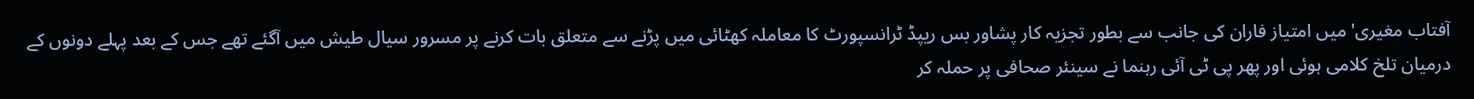آفتاب مغیری' میں امتیاز فاران کی جانب سے بطور تجزیہ کار پشاور بس ریپڈ ٹرانسپورٹ کا معاملہ کھٹائی میں پڑنے سے متعلق بات کرنے پر مسرور سیال طیش میں آگئے تھے جس کے بعد پہلے دونوں کے درمیان تلخ کلامی ہوئی اور پھر پی ٹی آئی رہنما نے سینئر صحافی پر حملہ کر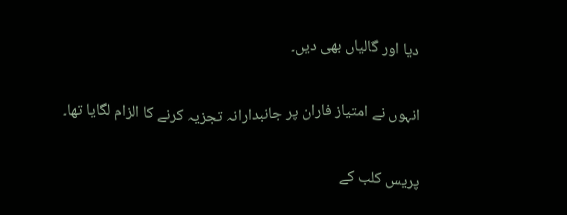دیا اور گالیاں بھی دیں۔

انہوں نے امتیاز فاران پر جانبدارانہ تجزیہ کرنے کا الزام لگایا تھا۔

پریس کلب کے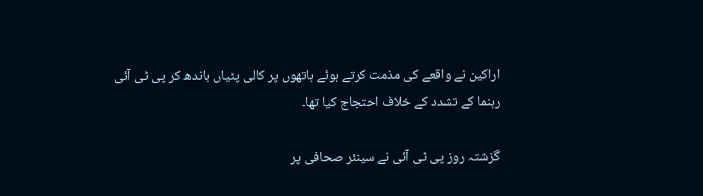اراکین نے واقعے کی مذمت کرتے ہوئے ہاتھوں پر کالی پٹیاں باندھ کر پی ٹی آئی رہنما کے تشدد کے خلاف احتجاج کیا تھا۔

گزشتہ روز پی ٹی آئی نے سینئر صحافی پر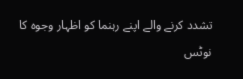تشدد کرنے والے اپنے رہنما کو اظہار وجوہ کا نوٹس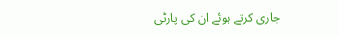جاری کرتے ہوئے ان کی پارٹی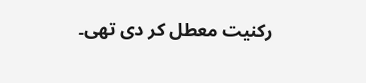رکنیت معطل کر دی تھی۔